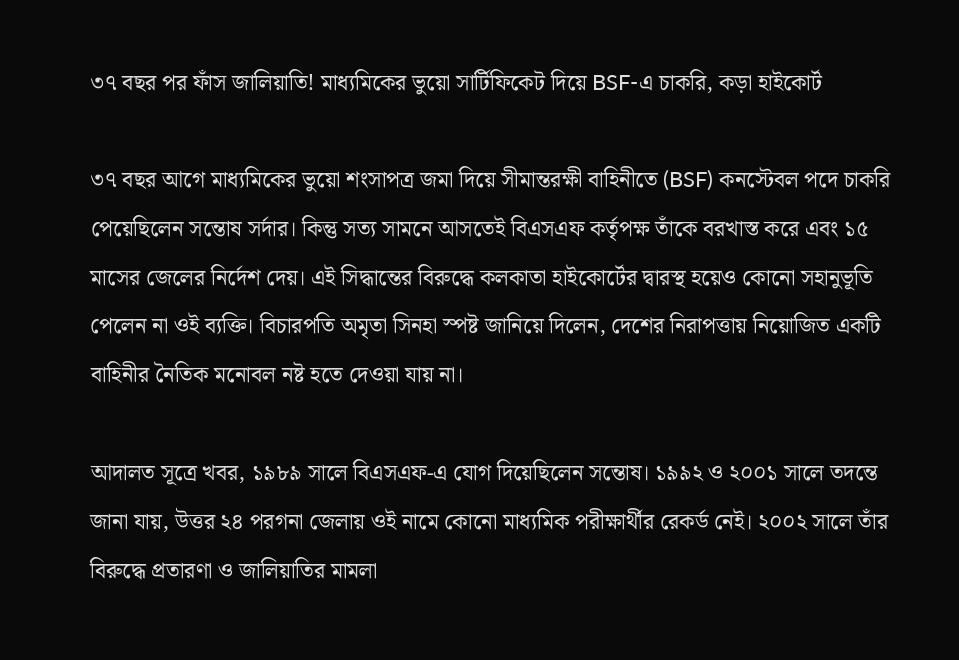৩৭ বছর পর ফাঁস জালিয়াতি! মাধ্যমিকের ভুয়ো সার্টিফিকেট দিয়ে BSF-এ চাকরি, কড়া হাইকোর্ট

৩৭ বছর আগে মাধ্যমিকের ভুয়ো শংসাপত্র জমা দিয়ে সীমান্তরক্ষী বাহিনীতে (BSF) কনস্টেবল পদে চাকরি পেয়েছিলেন সন্তোষ সর্দার। কিন্তু সত্য সামনে আসতেই বিএসএফ কর্তৃপক্ষ তাঁকে বরখাস্ত করে এবং ১৫ মাসের জেলের নির্দেশ দেয়। এই সিদ্ধান্তের বিরুদ্ধে কলকাতা হাইকোর্টের দ্বারস্থ হয়েও কোনো সহানুভূতি পেলেন না ওই ব্যক্তি। বিচারপতি অমৃতা সিনহা স্পষ্ট জানিয়ে দিলেন, দেশের নিরাপত্তায় নিয়োজিত একটি বাহিনীর নৈতিক মনোবল নষ্ট হতে দেওয়া যায় না।

আদালত সূত্রে খবর, ১৯৮৯ সালে বিএসএফ-এ যোগ দিয়েছিলেন সন্তোষ। ১৯৯২ ও ২০০১ সালে তদন্তে জানা যায়, উত্তর ২৪ পরগনা জেলায় ওই নামে কোনো মাধ্যমিক পরীক্ষার্থীর রেকর্ড নেই। ২০০২ সালে তাঁর বিরুদ্ধে প্রতারণা ও জালিয়াতির মামলা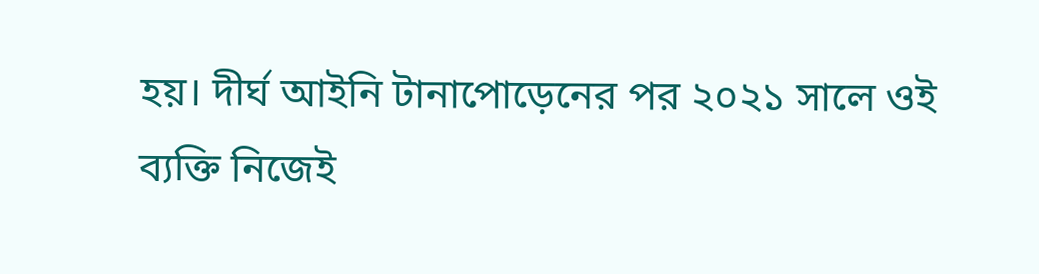হয়। দীর্ঘ আইনি টানাপোড়েনের পর ২০২১ সালে ওই ব্যক্তি নিজেই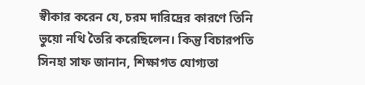স্বীকার করেন যে, চরম দারিদ্রের কারণে তিনি ভুয়ো নথি তৈরি করেছিলেন। কিন্তু বিচারপতি সিনহা সাফ জানান, শিক্ষাগত যোগ্যতা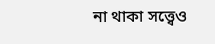না থাকা সত্ত্বেও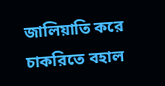জালিয়াতি করে চাকরিতে বহাল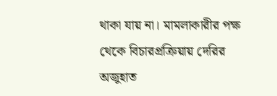থাকা যায় না। মামলাকারীর পক্ষ থেকে বিচারপ্রক্রিয়ায় দেরির অজুহাত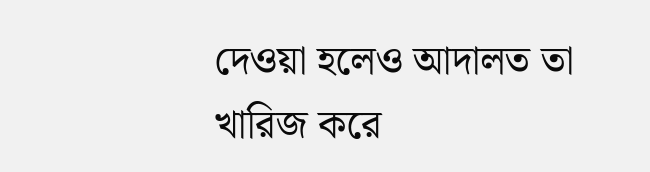দেওয়া হলেও আদালত তা খারিজ করে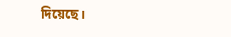দিয়েছে।